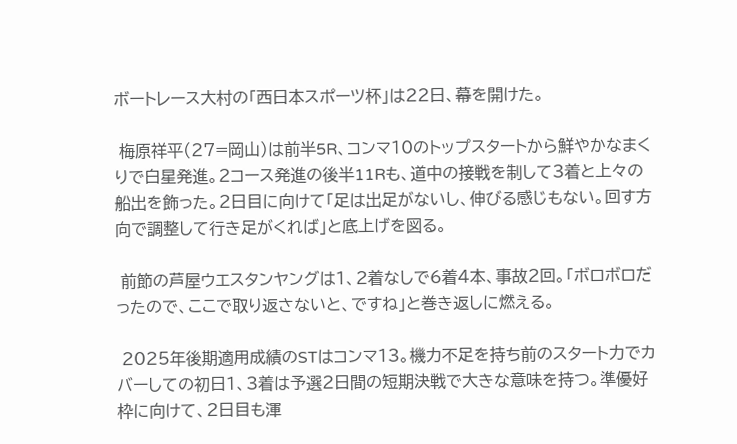ボートレース大村の「西日本スポーツ杯」は22日、幕を開けた。

 梅原祥平(27=岡山)は前半5R、コンマ10のトップスタートから鮮やかなまくりで白星発進。2コース発進の後半11Rも、道中の接戦を制して3着と上々の船出を飾った。2日目に向けて「足は出足がないし、伸びる感じもない。回す方向で調整して行き足がくれば」と底上げを図る。

 前節の芦屋ウエスタンヤングは1、2着なしで6着4本、事故2回。「ボロボロだったので、ここで取り返さないと、ですね」と巻き返しに燃える。

 2025年後期適用成績のSTはコンマ13。機力不足を持ち前のスタート力でカバーしての初日1、3着は予選2日間の短期決戦で大きな意味を持つ。準優好枠に向けて、2日目も渾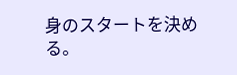身のスタートを決める。